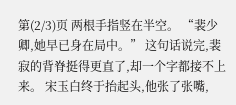第(2/3)页 两根手指竖在半空。 “裴少卿,她早已身在局中。” 这句话说完,裴寂的背脊挺得更直了,却一个字都接不上来。 宋玉白终于抬起头,他张了张嘴,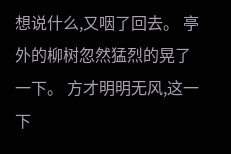想说什么,又咽了回去。 亭外的柳树忽然猛烈的晃了一下。 方才明明无风,这一下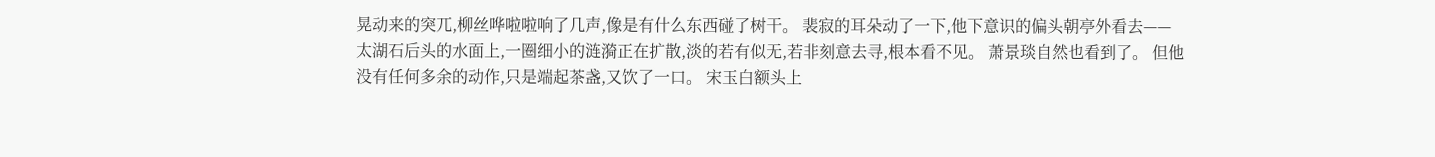晃动来的突兀,柳丝哗啦啦响了几声,像是有什么东西碰了树干。 裴寂的耳朵动了一下,他下意识的偏头朝亭外看去——太湖石后头的水面上,一圈细小的涟漪正在扩散,淡的若有似无,若非刻意去寻,根本看不见。 萧景琰自然也看到了。 但他没有任何多余的动作,只是端起茶盏,又饮了一口。 宋玉白额头上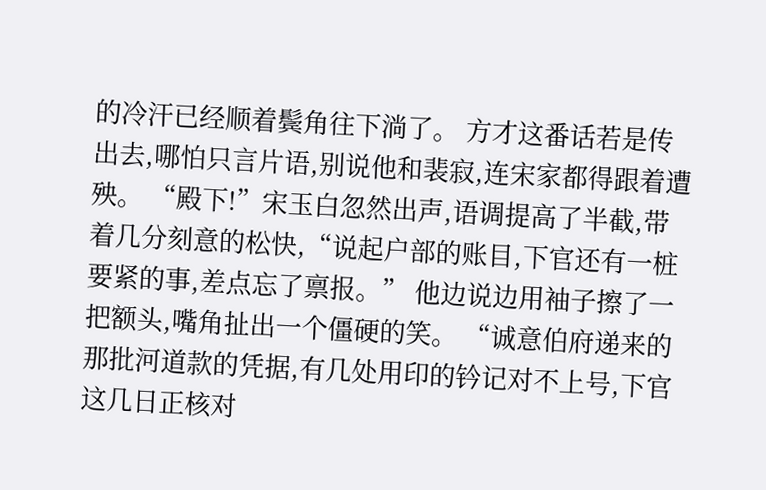的冷汗已经顺着鬓角往下淌了。 方才这番话若是传出去,哪怕只言片语,别说他和裴寂,连宋家都得跟着遭殃。 “殿下!”宋玉白忽然出声,语调提高了半截,带着几分刻意的松快,“说起户部的账目,下官还有一桩要紧的事,差点忘了禀报。” 他边说边用袖子擦了一把额头,嘴角扯出一个僵硬的笑。 “诚意伯府递来的那批河道款的凭据,有几处用印的钤记对不上号,下官这几日正核对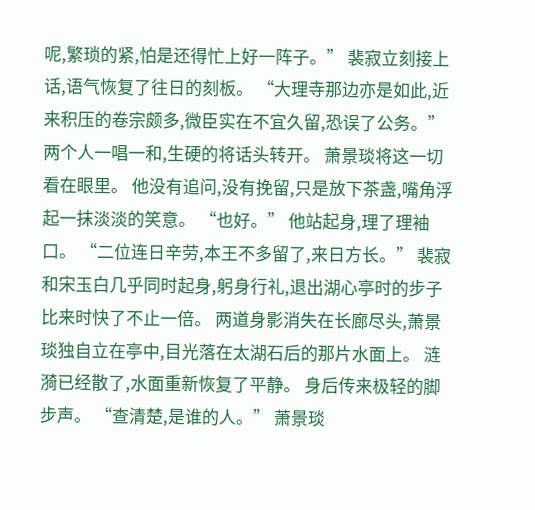呢,繁琐的紧,怕是还得忙上好一阵子。” 裴寂立刻接上话,语气恢复了往日的刻板。 “大理寺那边亦是如此,近来积压的卷宗颇多,微臣实在不宜久留,恐误了公务。” 两个人一唱一和,生硬的将话头转开。 萧景琰将这一切看在眼里。 他没有追问,没有挽留,只是放下茶盏,嘴角浮起一抹淡淡的笑意。 “也好。” 他站起身,理了理袖口。 “二位连日辛劳,本王不多留了,来日方长。” 裴寂和宋玉白几乎同时起身,躬身行礼,退出湖心亭时的步子比来时快了不止一倍。 两道身影消失在长廊尽头,萧景琰独自立在亭中,目光落在太湖石后的那片水面上。 涟漪已经散了,水面重新恢复了平静。 身后传来极轻的脚步声。 “查清楚,是谁的人。” 萧景琰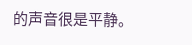的声音很是平静。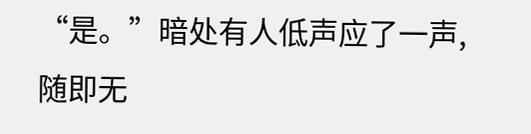“是。”暗处有人低声应了一声,随即无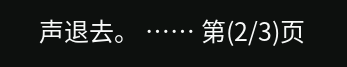声退去。 …… 第(2/3)页